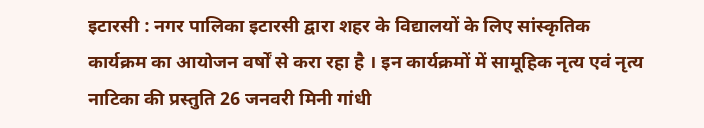इटारसी : नगर पालिका इटारसी द्वारा शहर के विद्यालयों के लिए सांस्कृतिक कार्यक्रम का आयोजन वर्षों से करा रहा है । इन कार्यक्रमों में सामूहिक नृत्य एवं नृत्य नाटिका की प्रस्तुति 26 जनवरी मिनी गांधी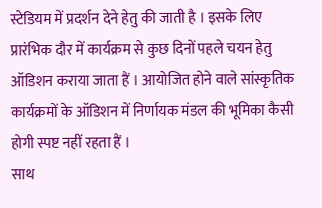स्टेडियम में प्रदर्शन देने हेतु की जाती है । इसके लिए प्रारंभिक दौर में कार्यक्रम से कुछ दिनों पहले चयन हेतु ऑडिशन कराया जाता हैं । आयोजित होने वाले सांस्कृतिक कार्यक्रमों के ऑडिशन में निर्णायक मंडल की भूमिका कैसी होगी स्पष्ट नहीं रहता हैं ।
साथ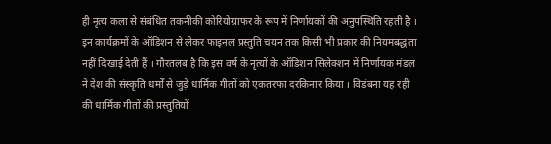ही नृत्य कला से संबंधित तकनीकी कोरियोग्राफर के रूप में निर्णायकों की अनुपस्थिति रहती है । इन कार्यक्रमों के ऑडिशन से लेकर फाइनल प्रस्तुति चयन तक किसी भी प्रकार की नियमबद्धता नहीं दिखाई देती हैं । गौरतलब है कि इस वर्ष के नृत्यों के ऑडिशन सिलेक्शन में निर्णायक मंडल ने देश की संस्कृति धर्मों से जुड़े धार्मिक गीतों को एकतरफा दरकिनार किया । विडंबना यह रही की धार्मिक गीतों की प्रस्तुतियों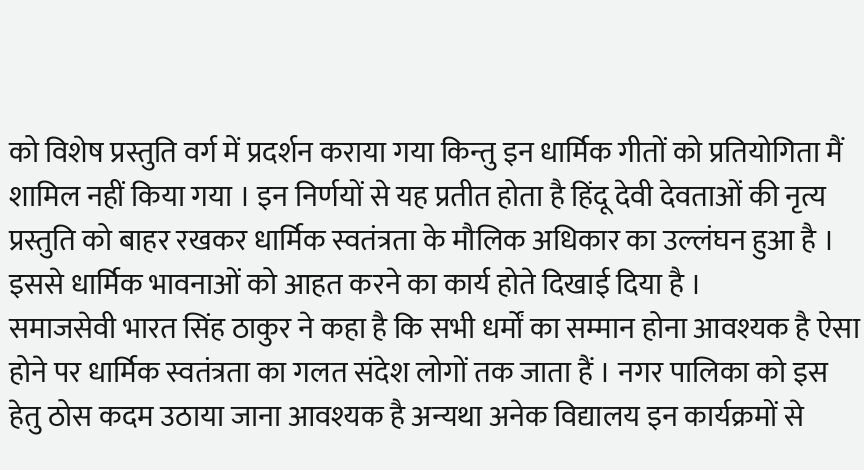को विशेष प्रस्तुति वर्ग में प्रदर्शन कराया गया किन्तु इन धार्मिक गीतों को प्रतियोगिता मैं शामिल नहीं किया गया । इन निर्णयों से यह प्रतीत होता है हिंदू देवी देवताओं की नृत्य प्रस्तुति को बाहर रखकर धार्मिक स्वतंत्रता के मौलिक अधिकार का उल्लंघन हुआ है । इससे धार्मिक भावनाओं को आहत करने का कार्य होते दिखाई दिया है ।
समाजसेवी भारत सिंह ठाकुर ने कहा है कि सभी धर्मों का सम्मान होना आवश्यक है ऐसा होने पर धार्मिक स्वतंत्रता का गलत संदेश लोगों तक जाता हैं । नगर पालिका को इस हेतु ठोस कदम उठाया जाना आवश्यक है अन्यथा अनेक विद्यालय इन कार्यक्रमों से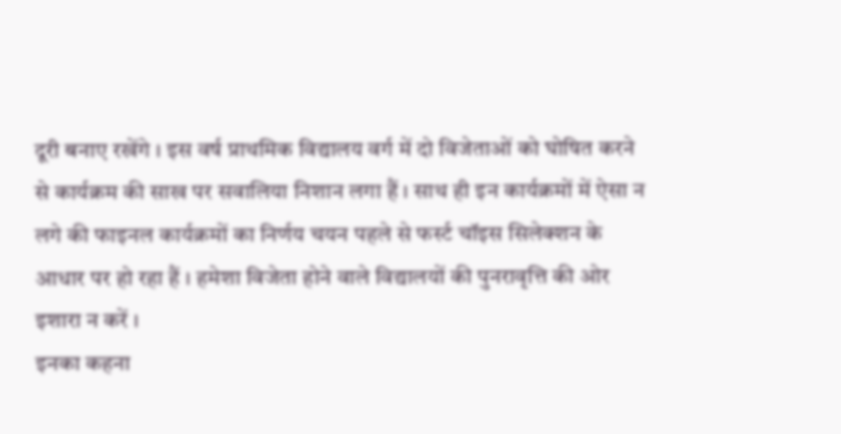दूरी बनाए रखेंगे । इस वर्ष प्राथमिक विद्यालय वर्ग में दो विजेताओं को घोषित करने से कार्यक्रम की साख पर सवालिया निशान लगा हैं । साथ ही इन कार्यक्रमों में ऐसा न लगे की फाइनल कार्यक्रमों का निर्णय चयन पहले से फर्स्ट चॉइस सिलेक्शन के आधार पर हो रहा हैं । हमेशा विजेता होने वाले विद्यालयों की पुनरावृत्ति की ओर इशारा न करें ।
इनका कहना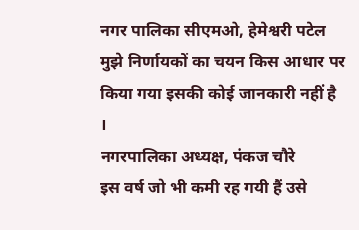नगर पालिका सीएमओ, हेमेश्वरी पटेल
मुझे निर्णायकों का चयन किस आधार पर किया गया इसकी कोई जानकारी नहीं है ।
नगरपालिका अध्यक्ष, पंकज चौरे
इस वर्ष जो भी कमी रह गयी हैं उसे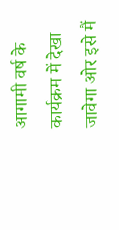आगामी वर्ष के कार्यक्रम में देखा जावेगा ओर इसे मैं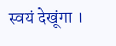स्वयं देखूंगा ।